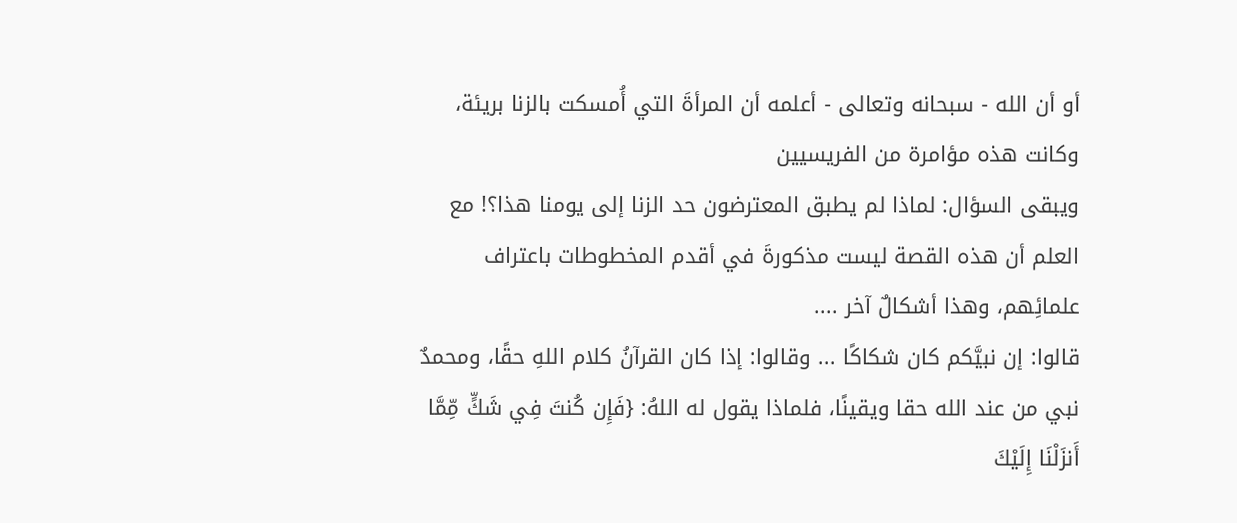أو أن الله - سبحانه وتعالى - أعلمه أن المرأةَ التي أُمسكت بالزنا بريئة، وكانت هذه مؤامرة من الفريسيين
ويبقى السؤال: لماذا لم يطبق المعترضون حد الزنا إلى يومنا هذا؟! مع العلم أن هذه القصة ليست مذكورةَ في أقدم المخطوطات باعتراف علمائِهم، وهذا أشكالٌ آخر ....
قالوا: إن نبيَّكم كان شكاكًا ... وقالوا: إذا كان القرآنُ كلام اللهِ حقًا، ومحمدٌ نبي من عند الله حقا ويقينًا، فلماذا يقول له اللهُ: {فَإِن كُنتَ فِي شَكٍّ مِّمَّا أَنزَلْنَا إِلَيْكَ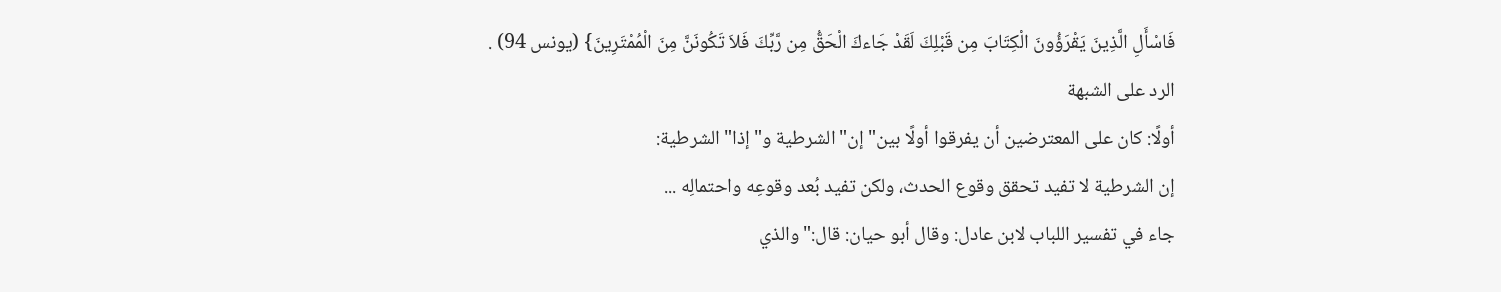فَاسْأَلِ الَّذِينَ يَقْرَؤُونَ الْكِتَابَ مِن قَبْلِكَ لَقَدْ جَاءكَ الْحَقُّ مِن رَّبِّكَ فَلاَ تَكُونَنَّ مِنَ الْمُمْتَرِينَ} (يونس 94) .
الرد على الشبهة
أولًا: كان على المعترضين أن يفرقوا أولًا بين"إن"الشرطية و"إذا"الشرطية:
إن الشرطية لا تفيد تحقق وقوع الحدث، ولكن تفيد بُعد وقوعِه واحتمالِه ...
جاء في تفسير اللباب لابن عادل: وقال أبو حيان: قال:"والذي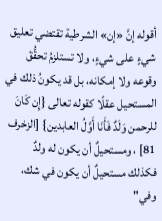أقوله إنَّ «إن» الشرطية تقتضي تعليق شيءٍ على شيءٍ، ولا تستلزمُ تحقُّقَ وقوعه ولا إمكانه، بل قد يكونُ ذلك في المستحيل عقلًا كقوله تعالى {إِن كَانَ للرحمن وَلَدٌ فَأَنَا أَوَّلُ العابدين} [الزخرف 81] ، ومستحيلٌ أن يكون له ولدٌ فكذلك مستحيلٌ أن يكون في شك، وفي"